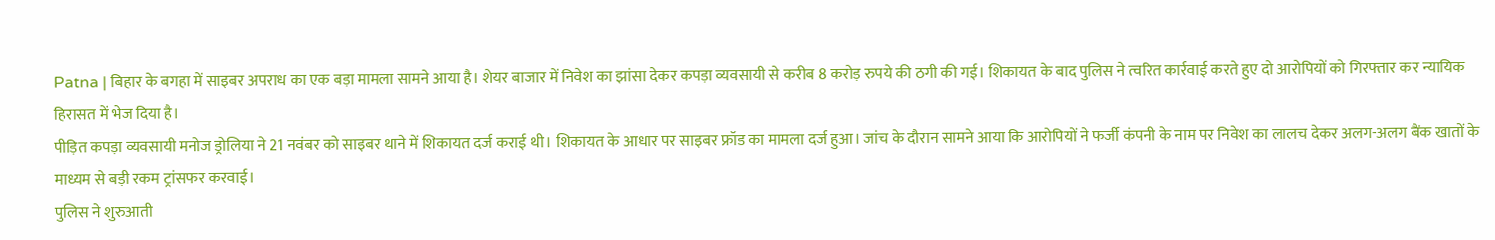Patna | बिहार के बगहा में साइबर अपराध का एक बड़ा मामला सामने आया है। शेयर बाजार में निवेश का झांसा देकर कपड़ा व्यवसायी से करीब 8 करोड़ रुपये की ठगी की गई। शिकायत के बाद पुलिस ने त्वरित कार्रवाई करते हुए दो आरोपियों को गिरफ्तार कर न्यायिक हिरासत में भेज दिया है।
पीड़ित कपड़ा व्यवसायी मनोज ड्रोलिया ने 21 नवंबर को साइबर थाने में शिकायत दर्ज कराई थी। शिकायत के आधार पर साइबर फ्रॉड का मामला दर्ज हुआ। जांच के दौरान सामने आया कि आरोपियों ने फर्जी कंपनी के नाम पर निवेश का लालच देकर अलग-अलग बैंक खातों के माध्यम से बड़ी रकम ट्रांसफर करवाई।
पुलिस ने शुरुआती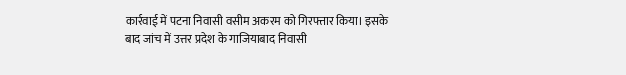कार्रवाई में पटना निवासी वसीम अकरम को गिरफ्तार किया। इसके बाद जांच में उत्तर प्रदेश के गाजियाबाद निवासी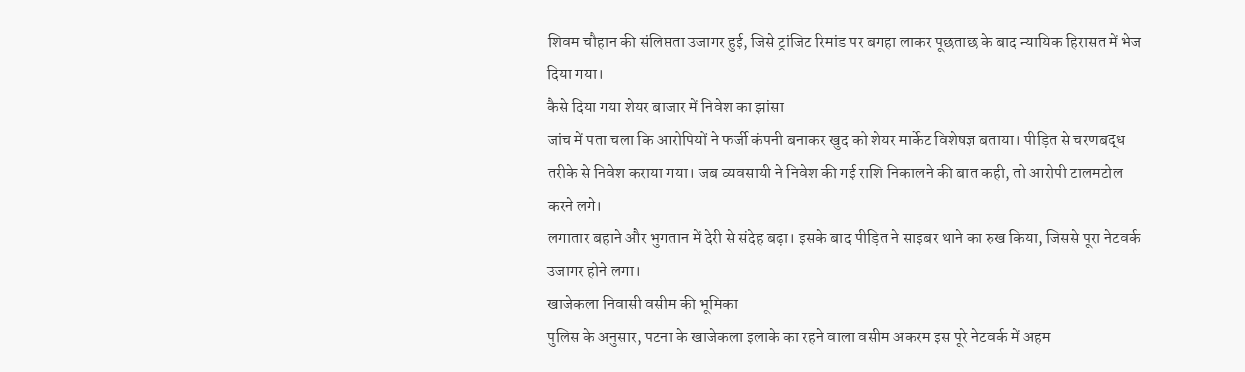शिवम चौहान की संलिप्तता उजागर हुई, जिसे ट्रांजिट रिमांड पर बगहा लाकर पूछताछ के बाद न्यायिक हिरासत में भेज दिया गया।
कैसे दिया गया शेयर बाजार में निवेश का झांसा
जांच में पता चला कि आरोपियों ने फर्जी कंपनी बनाकर खुद को शेयर मार्केट विशेषज्ञ बताया। पीड़ित से चरणबद्ध तरीके से निवेश कराया गया। जब व्यवसायी ने निवेश की गई राशि निकालने की बात कही, तो आरोपी टालमटोल करने लगे।
लगातार बहाने और भुगतान में देरी से संदेह बढ़ा। इसके बाद पीड़ित ने साइबर थाने का रुख किया, जिससे पूरा नेटवर्क उजागर होने लगा।
खाजेकला निवासी वसीम की भूमिका
पुलिस के अनुसार, पटना के खाजेकला इलाके का रहने वाला वसीम अकरम इस पूरे नेटवर्क में अहम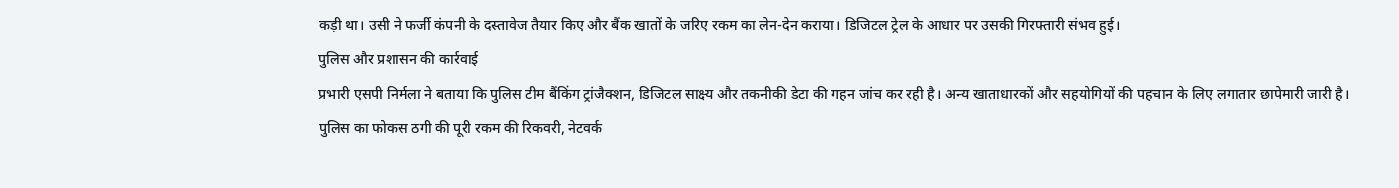कड़ी था। उसी ने फर्जी कंपनी के दस्तावेज तैयार किए और बैंक खातों के जरिए रकम का लेन-देन कराया। डिजिटल ट्रेल के आधार पर उसकी गिरफ्तारी संभव हुई।
पुलिस और प्रशासन की कार्रवाई
प्रभारी एसपी निर्मला ने बताया कि पुलिस टीम बैंकिंग ट्रांजैक्शन, डिजिटल साक्ष्य और तकनीकी डेटा की गहन जांच कर रही है। अन्य खाताधारकों और सहयोगियों की पहचान के लिए लगातार छापेमारी जारी है।
पुलिस का फोकस ठगी की पूरी रकम की रिकवरी, नेटवर्क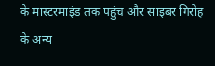के मास्टरमाइंड तक पहुंच और साइबर गिरोह के अन्य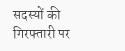सदस्यों की गिरफ्तारी पर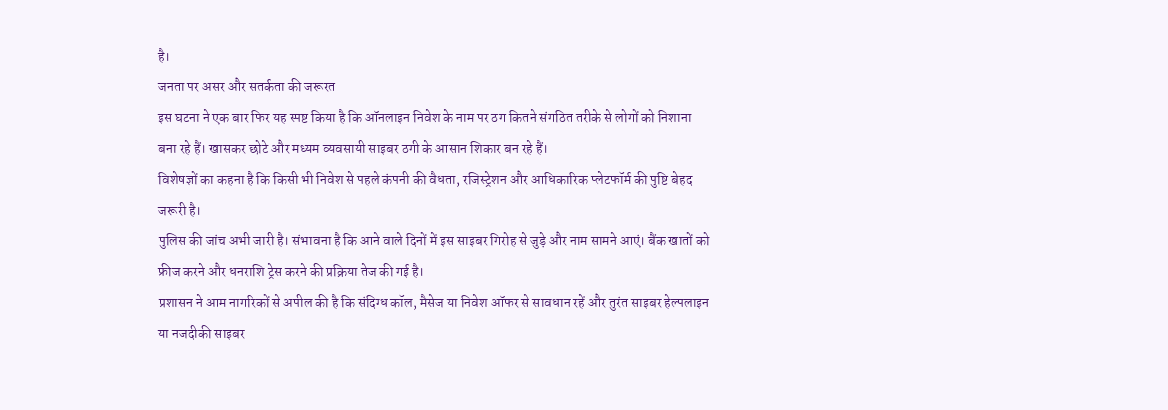है।
जनता पर असर और सतर्कता की जरूरत
इस घटना ने एक बार फिर यह स्पष्ट किया है कि ऑनलाइन निवेश के नाम पर ठग कितने संगठित तरीके से लोगों को निशाना बना रहे हैं। खासकर छोटे और मध्यम व्यवसायी साइबर ठगी के आसान शिकार बन रहे हैं।
विशेषज्ञों का कहना है कि किसी भी निवेश से पहले कंपनी की वैधता, रजिस्ट्रेशन और आधिकारिक प्लेटफॉर्म की पुष्टि बेहद जरूरी है।
पुलिस की जांच अभी जारी है। संभावना है कि आने वाले दिनों में इस साइबर गिरोह से जुड़े और नाम सामने आएं। बैंक खातों को फ्रीज करने और धनराशि ट्रेस करने की प्रक्रिया तेज की गई है।
प्रशासन ने आम नागरिकों से अपील की है कि संदिग्ध कॉल, मैसेज या निवेश ऑफर से सावधान रहें और तुरंत साइबर हेल्पलाइन या नजदीकी साइबर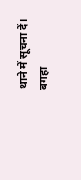थाने में सूचना दें।
बगहा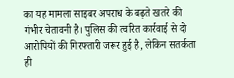का यह मामला साइबर अपराध के बढ़ते खतरे की गंभीर चेतावनी है। पुलिस की त्वरित कार्रवाई से दो आरोपियों की गिरफ्तारी जरूर हुई है, लेकिन सतर्कता ही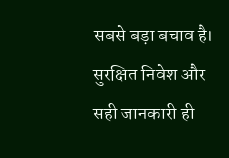सबसे बड़ा बचाव है। सुरक्षित निवेश और सही जानकारी ही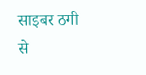साइबर ठगी से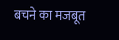बचने का मजबूत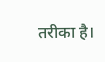तरीका है।